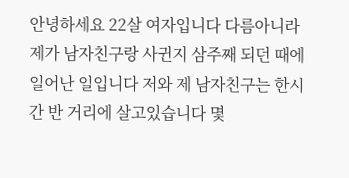안녕하세요 22살 여자입니다 다름아니라 제가 남자친구랑 사귄지 삼주째 되던 때에 일어난 일입니다 저와 제 남자친구는 한시간 반 거리에 살고있습니다 몇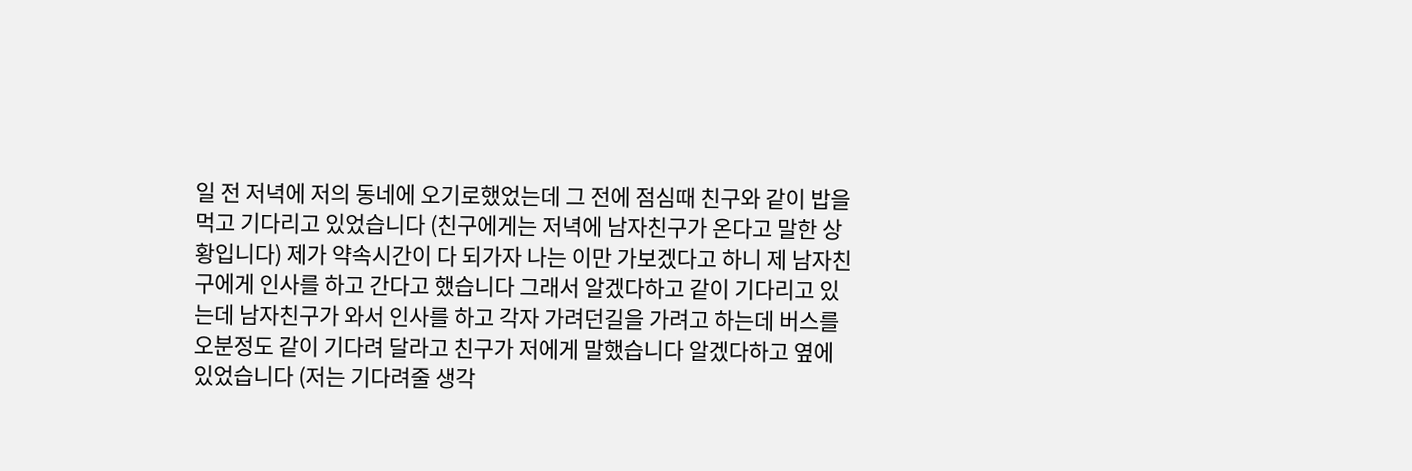일 전 저녁에 저의 동네에 오기로했었는데 그 전에 점심때 친구와 같이 밥을 먹고 기다리고 있었습니다 (친구에게는 저녁에 남자친구가 온다고 말한 상황입니다) 제가 약속시간이 다 되가자 나는 이만 가보겠다고 하니 제 남자친구에게 인사를 하고 간다고 했습니다 그래서 알겠다하고 같이 기다리고 있는데 남자친구가 와서 인사를 하고 각자 가려던길을 가려고 하는데 버스를 오분정도 같이 기다려 달라고 친구가 저에게 말했습니다 알겠다하고 옆에 있었습니다 (저는 기다려줄 생각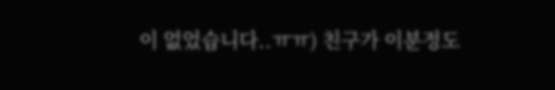이 없었습니다..ㅠㅠ) 친구가 이분정도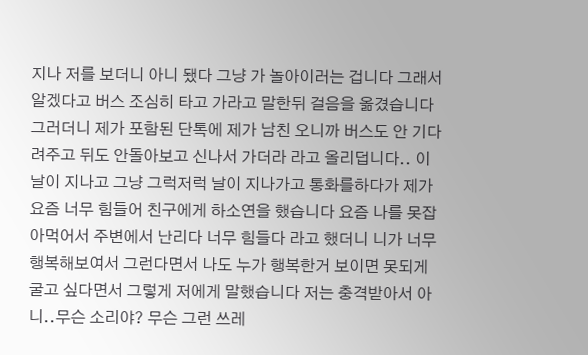지나 저를 보더니 아니 됐다 그냥 가 놀아이러는 겁니다 그래서 알겠다고 버스 조심히 타고 가라고 말한뒤 걸음을 옮겼습니다 그러더니 제가 포함된 단톡에 제가 남친 오니까 버스도 안 기다려주고 뒤도 안돌아보고 신나서 가더라 라고 올리덥니다.. 이 날이 지나고 그냥 그럭저럭 날이 지나가고 통화를하다가 제가 요즘 너무 힘들어 친구에게 하소연을 했습니다 요즘 나를 못잡아먹어서 주변에서 난리다 너무 힘들다 라고 했더니 니가 너무 행복해보여서 그런다면서 나도 누가 행복한거 보이면 못되게 굴고 싶다면서 그렇게 저에게 말했습니다 저는 충격받아서 아니..무슨 소리야? 무슨 그런 쓰레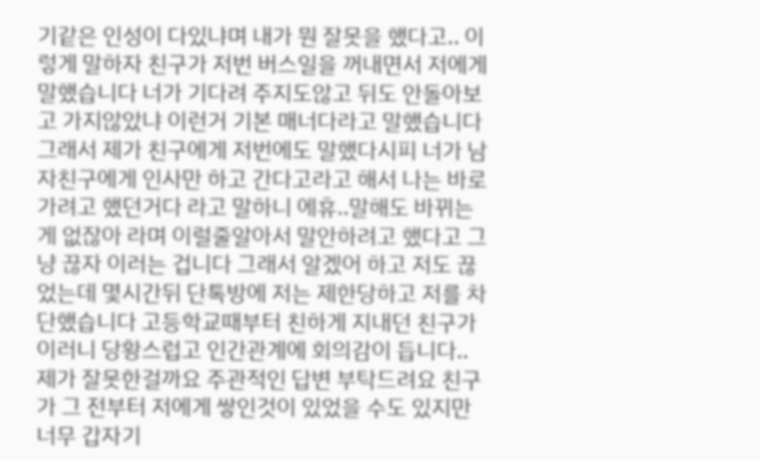기같은 인성이 다있냐며 내가 뭔 잘못을 했다고.. 이렇게 말하자 친구가 저번 버스일을 꺼내면서 저에게 말했습니다 너가 기다려 주지도않고 뒤도 안돌아보고 가지않았냐 이런거 기본 매너다라고 말했습니다 그래서 제가 친구에게 저번에도 말했다시피 너가 남자친구에게 인사만 하고 간다고라고 해서 나는 바로 가려고 했던거다 라고 말하니 에휴..말해도 바뀌는게 없잖아 라며 이럴줄알아서 말안하려고 했다고 그냥 끊자 이러는 겁니다 그래서 알겠어 하고 저도 끊었는데 몇시간뒤 단톡방에 저는 제한당하고 저를 차단했습니다 고등학교때부터 친하게 지내던 친구가 이러니 당황스럽고 인간관계에 회의감이 듭니다.. 제가 잘못한걸까요 주관적인 답변 부탁드려요 친구가 그 전부터 저에게 쌓인것이 있었을 수도 있지만 너무 갑자기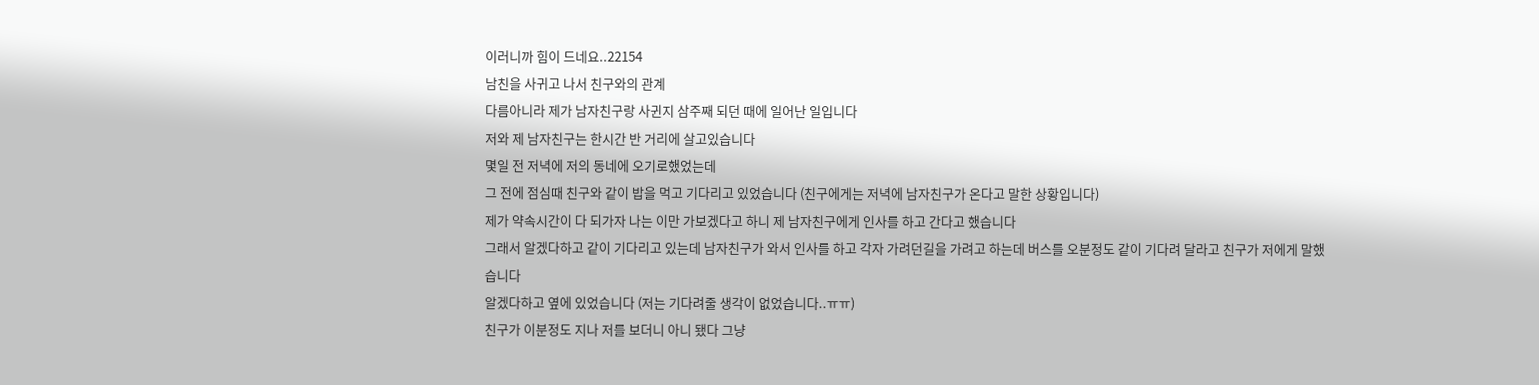이러니까 힘이 드네요..22154
남친을 사귀고 나서 친구와의 관계
다름아니라 제가 남자친구랑 사귄지 삼주째 되던 때에 일어난 일입니다
저와 제 남자친구는 한시간 반 거리에 살고있습니다
몇일 전 저녁에 저의 동네에 오기로했었는데
그 전에 점심때 친구와 같이 밥을 먹고 기다리고 있었습니다 (친구에게는 저녁에 남자친구가 온다고 말한 상황입니다)
제가 약속시간이 다 되가자 나는 이만 가보겠다고 하니 제 남자친구에게 인사를 하고 간다고 했습니다
그래서 알겠다하고 같이 기다리고 있는데 남자친구가 와서 인사를 하고 각자 가려던길을 가려고 하는데 버스를 오분정도 같이 기다려 달라고 친구가 저에게 말했습니다
알겠다하고 옆에 있었습니다 (저는 기다려줄 생각이 없었습니다..ㅠㅠ)
친구가 이분정도 지나 저를 보더니 아니 됐다 그냥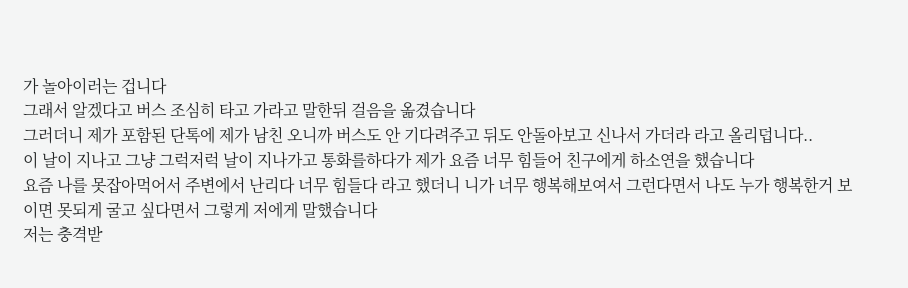가 놀아이러는 겁니다
그래서 알겠다고 버스 조심히 타고 가라고 말한뒤 걸음을 옮겼습니다
그러더니 제가 포함된 단톡에 제가 남친 오니까 버스도 안 기다려주고 뒤도 안돌아보고 신나서 가더라 라고 올리덥니다..
이 날이 지나고 그냥 그럭저럭 날이 지나가고 통화를하다가 제가 요즘 너무 힘들어 친구에게 하소연을 했습니다
요즘 나를 못잡아먹어서 주변에서 난리다 너무 힘들다 라고 했더니 니가 너무 행복해보여서 그런다면서 나도 누가 행복한거 보이면 못되게 굴고 싶다면서 그렇게 저에게 말했습니다
저는 충격받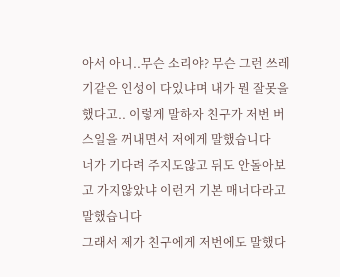아서 아니..무슨 소리야? 무슨 그런 쓰레기같은 인성이 다있냐며 내가 뭔 잘못을 했다고.. 이렇게 말하자 친구가 저번 버스일을 꺼내면서 저에게 말했습니다
너가 기다려 주지도않고 뒤도 안돌아보고 가지않았냐 이런거 기본 매너다라고 말했습니다
그래서 제가 친구에게 저번에도 말했다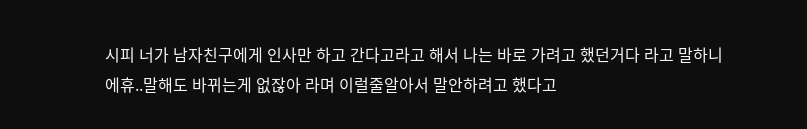시피 너가 남자친구에게 인사만 하고 간다고라고 해서 나는 바로 가려고 했던거다 라고 말하니
에휴..말해도 바뀌는게 없잖아 라며 이럴줄알아서 말안하려고 했다고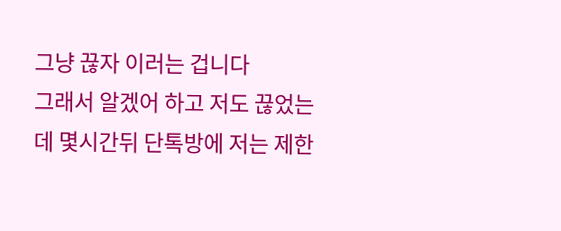그냥 끊자 이러는 겁니다
그래서 알겠어 하고 저도 끊었는데 몇시간뒤 단톡방에 저는 제한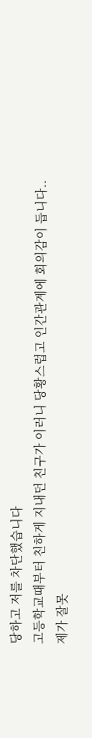당하고 저를 차단했습니다
고등학교때부터 친하게 지내던 친구가 이러니 당황스럽고 인간관계에 회의감이 듭니다..
제가 잘못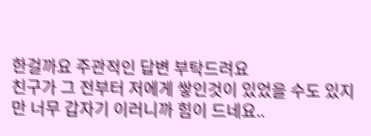한걸까요 주관적인 답변 부탁드려요
친구가 그 전부터 저에게 쌓인것이 있었을 수도 있지만 너무 갑자기 이러니까 힘이 드네요..